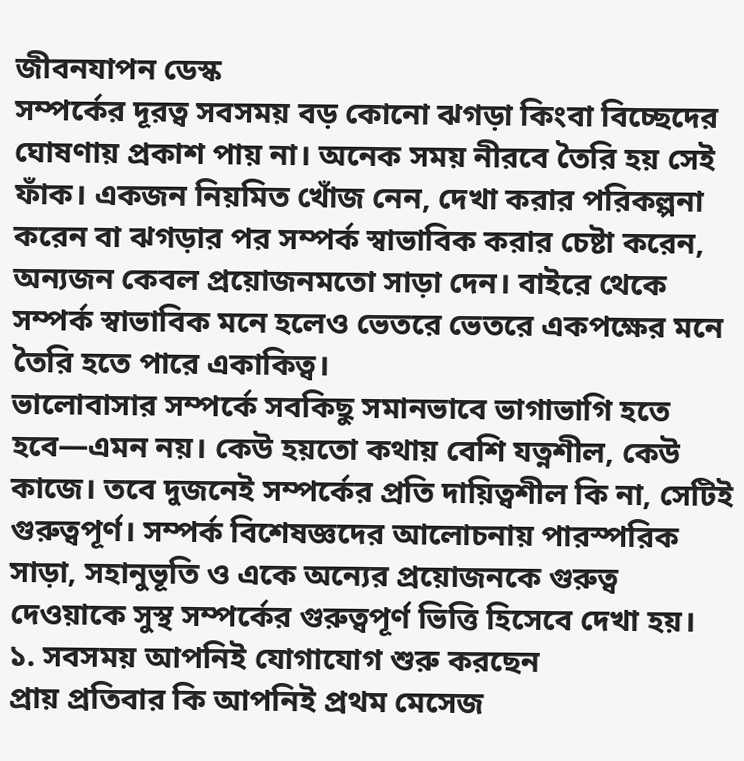জীবনযাপন ডেস্ক
সম্পর্কের দূরত্ব সবসময় বড় কোনো ঝগড়া কিংবা বিচ্ছেদের ঘোষণায় প্রকাশ পায় না। অনেক সময় নীরবে তৈরি হয় সেই ফাঁক। একজন নিয়মিত খোঁজ নেন, দেখা করার পরিকল্পনা করেন বা ঝগড়ার পর সম্পর্ক স্বাভাবিক করার চেষ্টা করেন, অন্যজন কেবল প্রয়োজনমতো সাড়া দেন। বাইরে থেকে সম্পর্ক স্বাভাবিক মনে হলেও ভেতরে ভেতরে একপক্ষের মনে তৈরি হতে পারে একাকিত্ব।
ভালোবাসার সম্পর্কে সবকিছু সমানভাবে ভাগাভাগি হতে হবে—এমন নয়। কেউ হয়তো কথায় বেশি যত্নশীল, কেউ কাজে। তবে দুজনেই সম্পর্কের প্রতি দায়িত্বশীল কি না, সেটিই গুরুত্বপূর্ণ। সম্পর্ক বিশেষজ্ঞদের আলোচনায় পারস্পরিক সাড়া, সহানুভূতি ও একে অন্যের প্রয়োজনকে গুরুত্ব দেওয়াকে সুস্থ সম্পর্কের গুরুত্বপূর্ণ ভিত্তি হিসেবে দেখা হয়।
১. সবসময় আপনিই যোগাযোগ শুরু করছেন
প্রায় প্রতিবার কি আপনিই প্রথম মেসেজ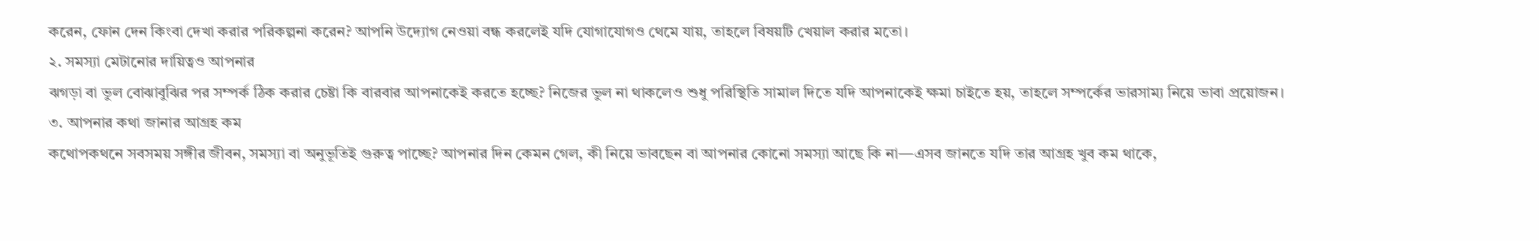করেন, ফোন দেন কিংবা দেখা করার পরিকল্পনা করেন? আপনি উদ্যোগ নেওয়া বন্ধ করলেই যদি যোগাযোগও থেমে যায়, তাহলে বিষয়টি খেয়াল করার মতো।
২. সমস্যা মেটানোর দায়িত্বও আপনার
ঝগড়া বা ভুল বোঝাবুঝির পর সম্পর্ক ঠিক করার চেষ্টা কি বারবার আপনাকেই করতে হচ্ছে? নিজের ভুল না থাকলেও শুধু পরিস্থিতি সামাল দিতে যদি আপনাকেই ক্ষমা চাইতে হয়, তাহলে সম্পর্কের ভারসাম্য নিয়ে ভাবা প্রয়োজন।
৩. আপনার কথা জানার আগ্রহ কম
কথোপকথনে সবসময় সঙ্গীর জীবন, সমস্যা বা অনুভূতিই গুরুত্ব পাচ্ছে? আপনার দিন কেমন গেল, কী নিয়ে ভাবছেন বা আপনার কোনো সমস্যা আছে কি না—এসব জানতে যদি তার আগ্রহ খুব কম থাকে,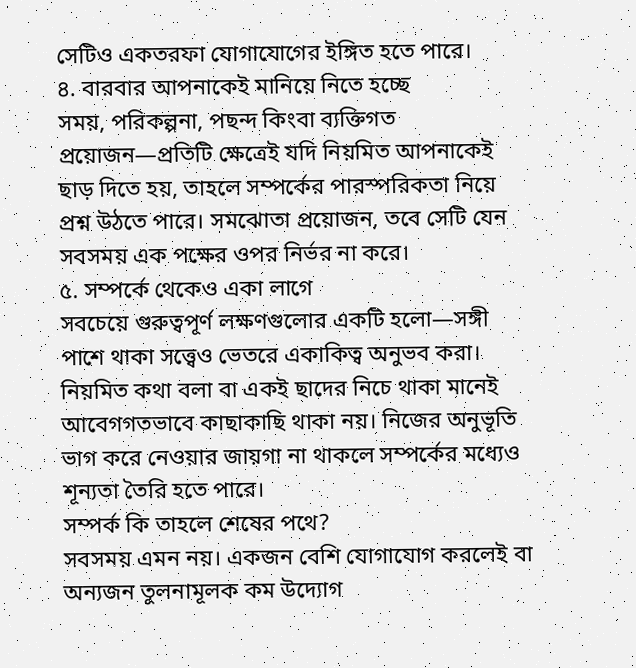সেটিও একতরফা যোগাযোগের ইঙ্গিত হতে পারে।
৪. বারবার আপনাকেই মানিয়ে নিতে হচ্ছে
সময়, পরিকল্পনা, পছন্দ কিংবা ব্যক্তিগত প্রয়োজন—প্রতিটি ক্ষেত্রেই যদি নিয়মিত আপনাকেই ছাড় দিতে হয়, তাহলে সম্পর্কের পারস্পরিকতা নিয়ে প্রশ্ন উঠতে পারে। সমঝোতা প্রয়োজন, তবে সেটি যেন সবসময় এক পক্ষের ওপর নির্ভর না করে।
৫. সম্পর্কে থেকেও একা লাগে
সবচেয়ে গুরুত্বপূর্ণ লক্ষণগুলোর একটি হলো—সঙ্গী পাশে থাকা সত্ত্বেও ভেতরে একাকিত্ব অনুভব করা। নিয়মিত কথা বলা বা একই ছাদের নিচে থাকা মানেই আবেগগতভাবে কাছাকাছি থাকা নয়। নিজের অনুভূতি ভাগ করে নেওয়ার জায়গা না থাকলে সম্পর্কের মধ্যেও শূন্যতা তৈরি হতে পারে।
সম্পর্ক কি তাহলে শেষের পথে?
সবসময় এমন নয়। একজন বেশি যোগাযোগ করলেই বা অন্যজন তুলনামূলক কম উদ্যোগ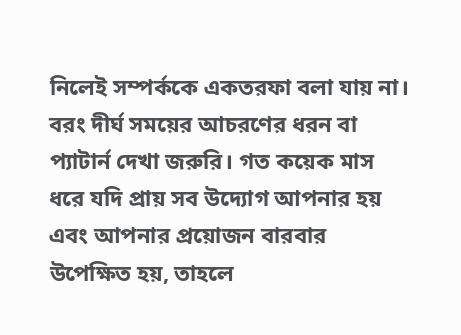নিলেই সম্পর্ককে একতরফা বলা যায় না। বরং দীর্ঘ সময়ের আচরণের ধরন বা প্যাটার্ন দেখা জরুরি। গত কয়েক মাস ধরে যদি প্রায় সব উদ্যোগ আপনার হয় এবং আপনার প্রয়োজন বারবার উপেক্ষিত হয়, তাহলে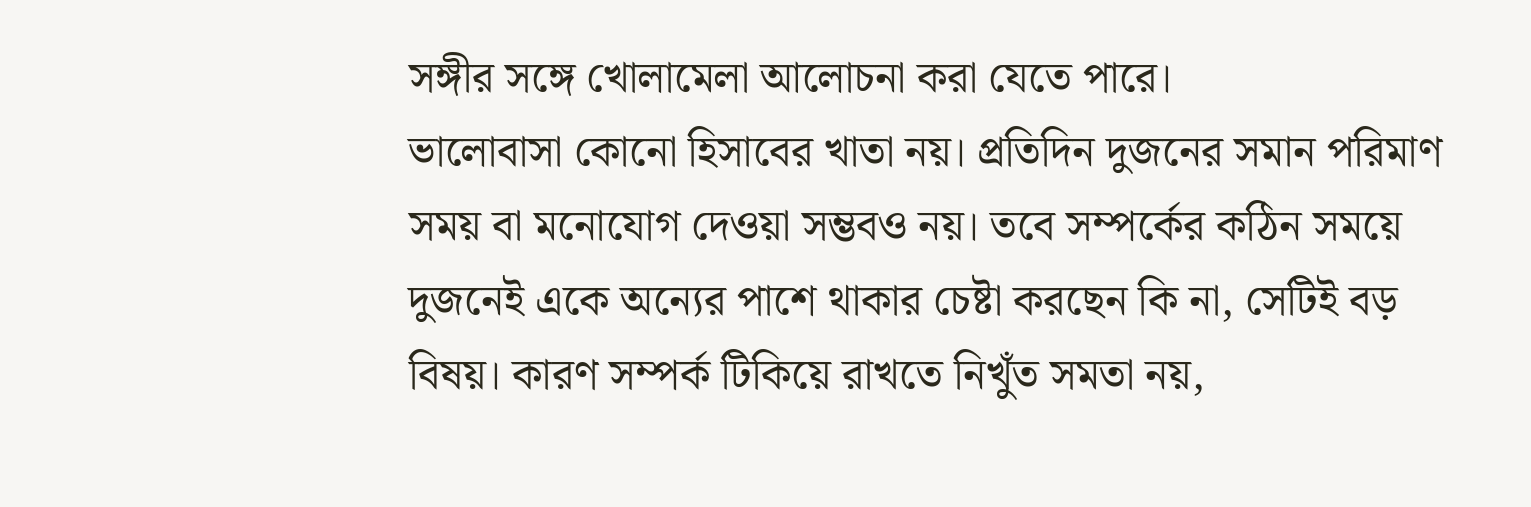সঙ্গীর সঙ্গে খোলামেলা আলোচনা করা যেতে পারে।
ভালোবাসা কোনো হিসাবের খাতা নয়। প্রতিদিন দুজনের সমান পরিমাণ সময় বা মনোযোগ দেওয়া সম্ভবও নয়। তবে সম্পর্কের কঠিন সময়ে দুজনেই একে অন্যের পাশে থাকার চেষ্টা করছেন কি না, সেটিই বড় বিষয়। কারণ সম্পর্ক টিকিয়ে রাখতে নিখুঁত সমতা নয়,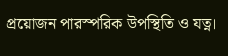প্রয়োজন পারস্পরিক উপস্থিতি ও যত্ন।